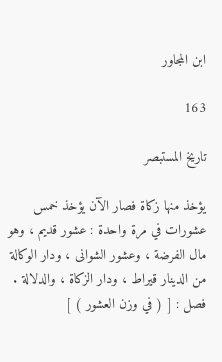ابن المجاور

163

تاريخ المستبصر

يؤخذ منها زكاة فصار الآن يؤخذ خمس عشورات في مرة واحدة : عشور قديم ، وهو مال الفرضة ، وعشور الشوانى ، ودار الوكالة من الدينار قيراط ، ودار الزكاة ، والدلالة . فصل : [ ( في وزن العشور ) ]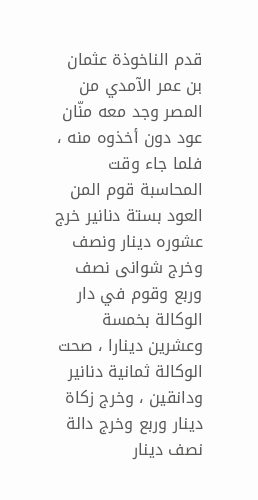قدم الناخوذة عثمان بن عمر الآمدي من المصر وجد معه منّان عود دون أخذوه منه ، فلما جاء وقت المحاسبة قوم المن العود بستة دنانير خرج عشوره دينار ونصف وخرج شوانى نصف وربع وقوم في دار الوكالة بخمسة وعشرين دينارا ، صحت الوكالة ثمانية دنانير ودانقين ، وخرج زكاة دينار وربع وخرج دالة نصف دينار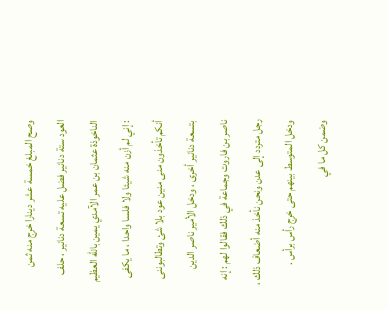وصح المبلغ خمسة عشر دينارا خرج منه ثمن العود ستة دنانير فضل عليه تسعة دنانير ، حلف الناخوذة عثمان بن عمر الآمدي يمين باللّه العظيم : إني لم أزن منه شيئا ولا فلسا واحدا ، ما يكفى أنكم تأخذون منى منين عود بلا شئ وتطالبوننى بتسعة دنانير أخرى ، ودخل الأمير ناصر الدين ناصر بن فاروت وجماعة في ذلك فقالوا لهم : إنه رجل متردد إلى عدن ونحن نأخذ منه أضعاف ذلك ، ودخل المتوسط بينهم حتى خرج رأس برأس . وضمن كل ما في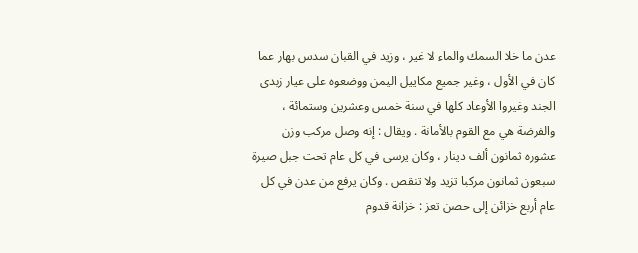عدن ما خلا السمك والماء لا غير ، وزيد في القبان سدس بهار عما كان في الأول ، وغير جميع مكاييل اليمن ووضعوه على عيار زبدى الجند وغيروا الأوعاد كلها في سنة خمس وعشرين وستمائة ، والفرضة هي مع القوم بالأمانة . ويقال : إنه وصل مركب وزن عشوره ثمانون ألف دينار ، وكان يرسى في كل عام تحت جبل صيرة سبعون ثمانون مركبا تزيد ولا تنقص . وكان يرفع من عدن في كل عام أربع خزائن إلى حصن تعز : خزانة قدوم